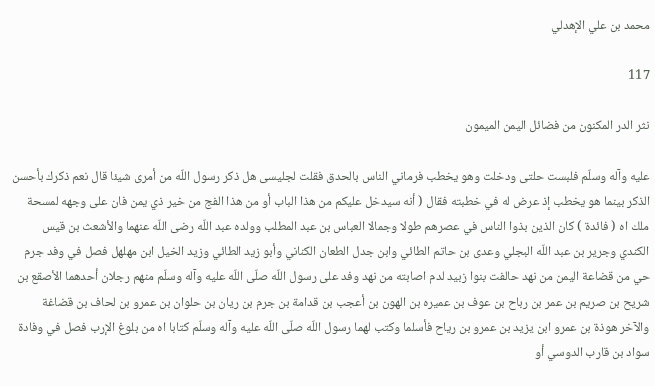محمد بن علي الإهدلي

117

نثر الدر المكنون من فضائل اليمن الميمون

عليه وآله وسلّم فلبست حلتى ودخلت وهو يخطب فرماني الناس بالحدق فقلت لجليسى هل ذكر رسول اللّه من أمرى شيئا قال نعم ذكرك بأحسن الذكر بينما هو يخطب إذ عرض له في خطبته فقال ( أنه سيدخل عليكم من هذا الباب أو من هذا الفج من خير ذي يمن فان على وجهه لمسحة ملك اه ( فائدة ) كان الذين بذوا الناس في عصرهم طولا وجمالا العباس بن عبد المطلب وولده عبد اللّه رضى اللّه عنهما والأشعث بن قيس الكندي وجرير بن عبد اللّه البجلي وعدى بن حاتم الطائي وابن جدل الطعان الكناني وأبو زيد الطائي وزيد الخيل ابن مهلهل فصل في وفد جرم حي من قضاعة اليمن من نهد حالفت بنوا زبيد لدم اصابته من نهد وفد على رسول اللّه صلّى اللّه عليه وآله وسلّم منهم رجلان أحدهما الأصقع بن شريح بن صريم بن عمر بن رباح بن عوف بن عميره بن الهون بن أعجب بن قدامة بن جرم بن ريان بن حلوان بن عمرو بن لحاف بن قضاغة والآخر هوذة بن عمرو ابن يزيد بن عمرو بن رياح فأسلما وكتب لهما رسول اللّه صلّى اللّه عليه وآله وسلّم كتابا اه من بلوغ الإرب فصل في وفادة سواد بن قارب الدوسي أو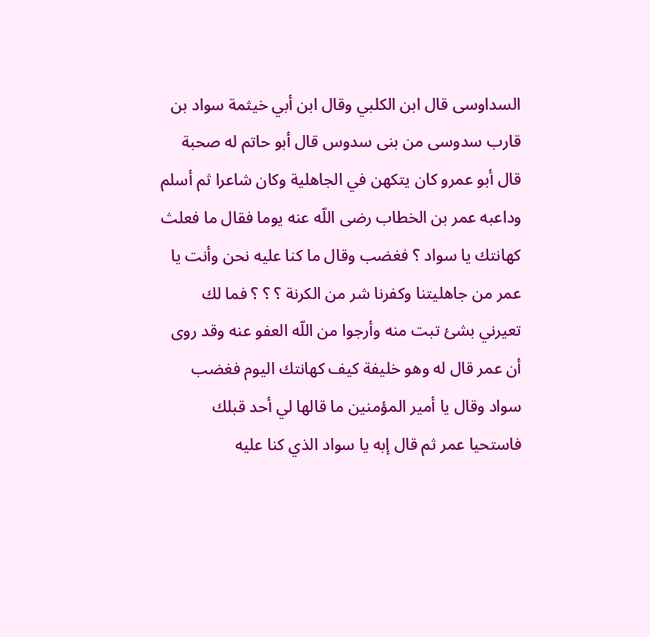السداوسى قال ابن الكلبي وقال ابن أبي خيثمة سواد بن قارب سدوسى من بنى سدوس قال أبو حاتم له صحبة قال أبو عمرو كان يتكهن في الجاهلية وكان شاعرا ثم أسلم وداعبه عمر بن الخطاب رضى اللّه عنه يوما فقال ما فعلث كهانتك يا سواد ؟ فغضب وقال ما كنا عليه نحن وأنت يا عمر من جاهليتنا وكفرنا شر من الكرنة ؟ ؟ ؟ فما لك تعيرني بشئ تبت منه وأرجوا من اللّه العفو عنه وقد روى أن عمر قال له وهو خليفة كيف كهانتك اليوم فغضب سواد وقال يا أمير المؤمنين ما قالها لي أحد قبلك فاستحيا عمر ثم قال إبه يا سواد الذي كنا عليه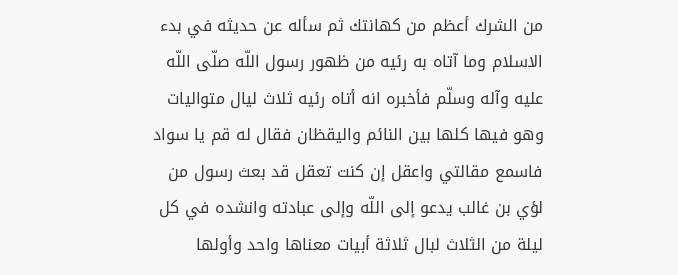من الشرك أعظم من كهانتك ثم سأله عن حديثه في بدء الاسلام وما آتاه به رئيه من ظهور رسول اللّه صلّى اللّه عليه وآله وسلّم فأخبره انه أتاه رئيه ثلاث ليال متواليات وهو فيها كلها بين النائم واليقظان فقال له قم يا سواد فاسمع مقالتي واعقل إن كنت تعقل قد بعث رسول من لؤي بن غالب يدعو إلى اللّه وإلى عبادته وانشده في كل ليلة من الثلاث لبال ثلاثة أبيات معناها واحد وأولها